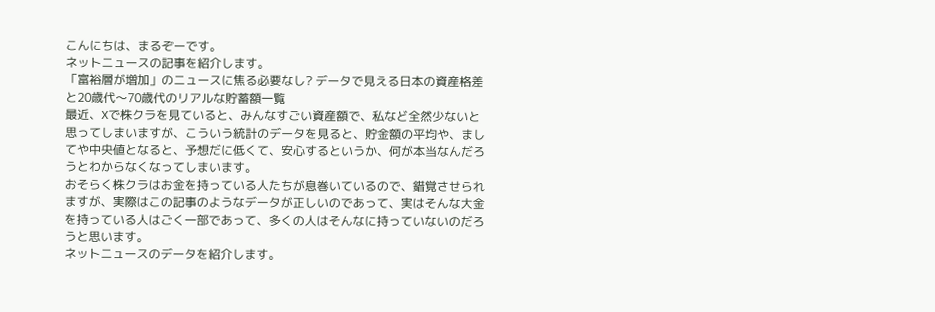こんにちは、まるぞーです。
ネットニュースの記事を紹介します。
「富裕層が増加」のニュースに焦る必要なし? データで見える日本の資産格差と20歳代〜70歳代のリアルな貯蓄額一覧
最近、Xで株クラを見ていると、みんなすごい資産額で、私など全然少ないと思ってしまいますが、こういう統計のデータを見ると、貯金額の平均や、ましてや中央値となると、予想だに低くて、安心するというか、何が本当なんだろうとわからなくなってしまいます。
おそらく株クラはお金を持っている人たちが息巻いているので、錯覚させられますが、実際はこの記事のようなデータが正しいのであって、実はそんな大金を持っている人はごく一部であって、多くの人はそんなに持っていないのだろうと思います。
ネットニュースのデータを紹介します。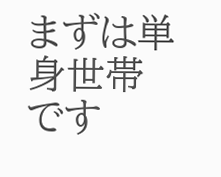まずは単身世帯です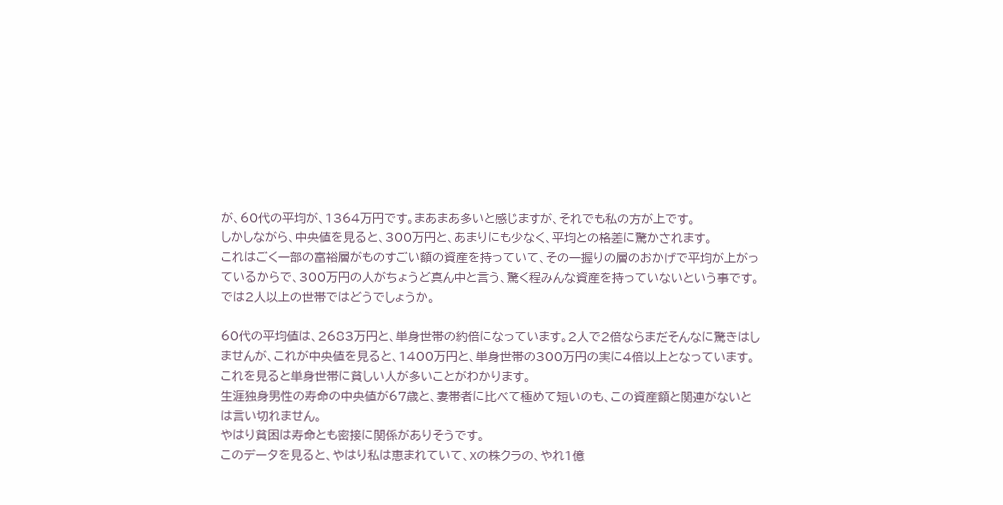が、60代の平均が、1364万円です。まあまあ多いと感じますが、それでも私の方が上です。
しかしながら、中央値を見ると、300万円と、あまりにも少なく、平均との格差に驚かされます。
これはごく一部の富裕層がものすごい額の資産を持っていて、その一握りの層のおかげで平均が上がっているからで、300万円の人がちょうど真ん中と言う、驚く程みんな資産を持っていないという事です。
では2人以上の世帯ではどうでしょうか。

60代の平均値は、2683万円と、単身世帯の約倍になっています。2人で2倍ならまだそんなに驚きはしませんが、これが中央値を見ると、1400万円と、単身世帯の300万円の実に4倍以上となっています。
これを見ると単身世帯に貧しい人が多いことがわかります。
生涯独身男性の寿命の中央値が67歳と、妻帯者に比べて極めて短いのも、この資産額と関連がないとは言い切れません。
やはり貧困は寿命とも密接に関係がありそうです。
このデータを見ると、やはり私は恵まれていて、Xの株クラの、やれ1億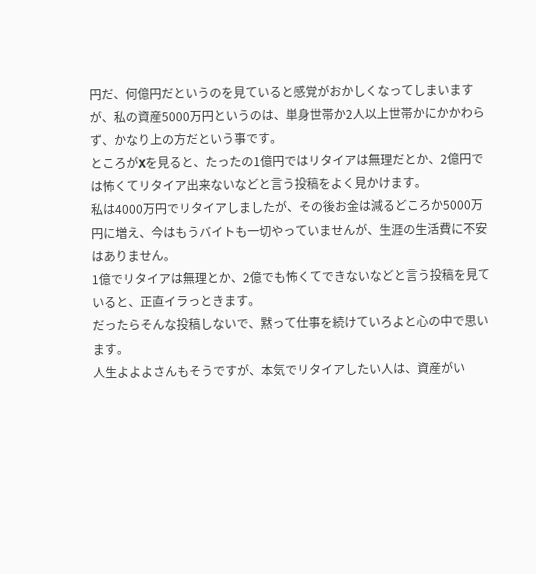円だ、何億円だというのを見ていると感覚がおかしくなってしまいますが、私の資産5000万円というのは、単身世帯か2人以上世帯かにかかわらず、かなり上の方だという事です。
ところがXを見ると、たったの1億円ではリタイアは無理だとか、2億円では怖くてリタイア出来ないなどと言う投稿をよく見かけます。
私は4000万円でリタイアしましたが、その後お金は減るどころか5000万円に増え、今はもうバイトも一切やっていませんが、生涯の生活費に不安はありません。
1億でリタイアは無理とか、2億でも怖くてできないなどと言う投稿を見ていると、正直イラっときます。
だったらそんな投稿しないで、黙って仕事を続けていろよと心の中で思います。
人生よよよさんもそうですが、本気でリタイアしたい人は、資産がい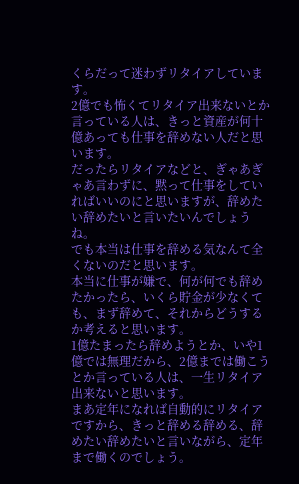くらだって迷わずリタイアしています。
2億でも怖くてリタイア出来ないとか言っている人は、きっと資産が何十億あっても仕事を辞めない人だと思います。
だったらリタイアなどと、ぎゃあぎゃあ言わずに、黙って仕事をしていればいいのにと思いますが、辞めたい辞めたいと言いたいんでしょうね。
でも本当は仕事を辞める気なんて全くないのだと思います。
本当に仕事が嫌で、何が何でも辞めたかったら、いくら貯金が少なくても、まず辞めて、それからどうするか考えると思います。
1億たまったら辞めようとか、いや1億では無理だから、2億までは働こうとか言っている人は、一生リタイア出来ないと思います。
まあ定年になれば自動的にリタイアですから、きっと辞める辞める、辞めたい辞めたいと言いながら、定年まで働くのでしょう。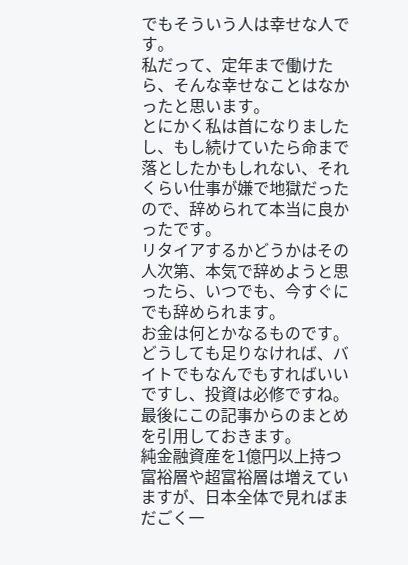でもそういう人は幸せな人です。
私だって、定年まで働けたら、そんな幸せなことはなかったと思います。
とにかく私は首になりましたし、もし続けていたら命まで落としたかもしれない、それくらい仕事が嫌で地獄だったので、辞められて本当に良かったです。
リタイアするかどうかはその人次第、本気で辞めようと思ったら、いつでも、今すぐにでも辞められます。
お金は何とかなるものです。
どうしても足りなければ、バイトでもなんでもすればいいですし、投資は必修ですね。
最後にこの記事からのまとめを引用しておきます。
純金融資産を1億円以上持つ富裕層や超富裕層は増えていますが、日本全体で見ればまだごく一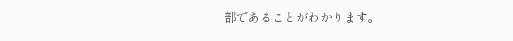部であることがわかります。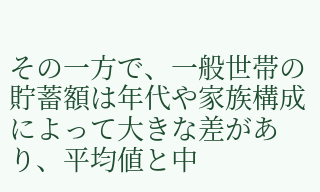その一方で、一般世帯の貯蓄額は年代や家族構成によって大きな差があり、平均値と中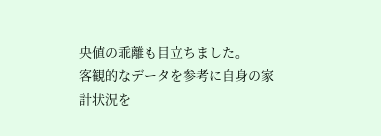央値の乖離も目立ちました。
客観的なデータを参考に自身の家計状況を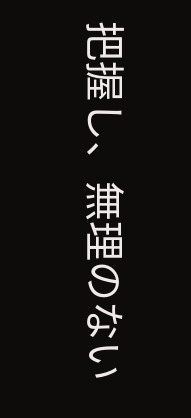把握し、無理のない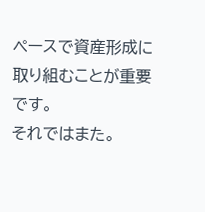ペースで資産形成に取り組むことが重要です。
それではまた。